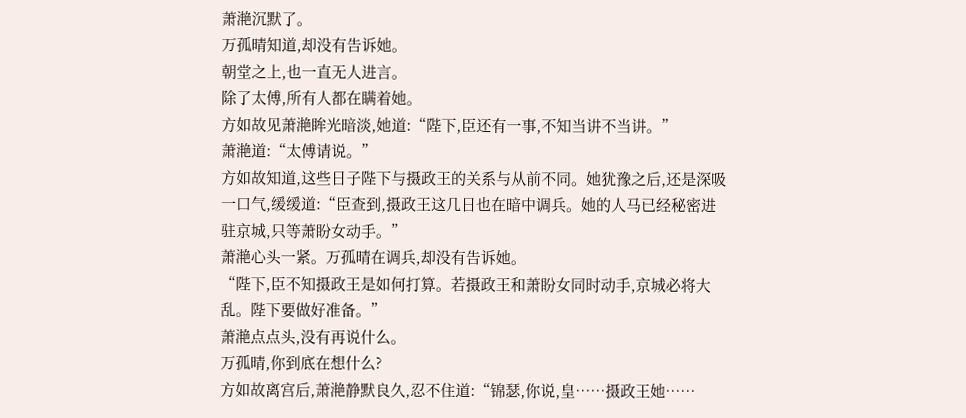萧滟沉默了。
万孤晴知道,却没有告诉她。
朝堂之上,也一直无人进言。
除了太傅,所有人都在瞒着她。
方如故见萧滟眸光暗淡,她道:“陛下,臣还有一事,不知当讲不当讲。”
萧滟道:“太傅请说。”
方如故知道,这些日子陛下与摄政王的关系与从前不同。她犹豫之后,还是深吸一口气,缓缓道:“臣查到,摄政王这几日也在暗中调兵。她的人马已经秘密进驻京城,只等萧盼女动手。”
萧滟心头一紧。万孤晴在调兵,却没有告诉她。
“陛下,臣不知摄政王是如何打算。若摄政王和萧盼女同时动手,京城必将大乱。陛下要做好准备。”
萧滟点点头,没有再说什么。
万孤晴,你到底在想什么?
方如故离宫后,萧滟静默良久,忍不住道:“锦瑟,你说,皇……摄政王她……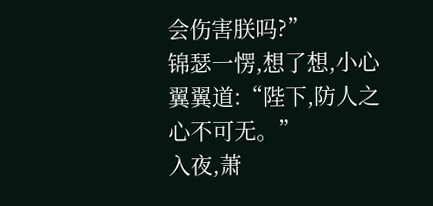会伤害朕吗?”
锦瑟一愣,想了想,小心翼翼道:“陛下,防人之心不可无。”
入夜,萧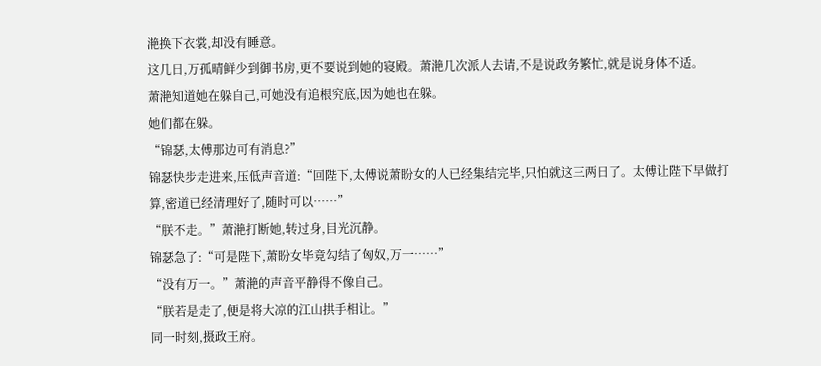滟换下衣裳,却没有睡意。
这几日,万孤晴鲜少到御书房,更不要说到她的寝殿。萧滟几次派人去请,不是说政务繁忙,就是说身体不适。
萧滟知道她在躲自己,可她没有追根究底,因为她也在躲。
她们都在躲。
“锦瑟,太傅那边可有消息?”
锦瑟快步走进来,压低声音道:“回陛下,太傅说萧盼女的人已经集结完毕,只怕就这三两日了。太傅让陛下早做打算,密道已经清理好了,随时可以……”
“朕不走。”萧滟打断她,转过身,目光沉静。
锦瑟急了:“可是陛下,萧盼女毕竟勾结了匈奴,万一……”
“没有万一。”萧滟的声音平静得不像自己。
“朕若是走了,便是将大凉的江山拱手相让。”
同一时刻,摄政王府。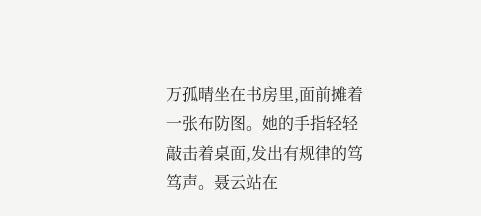万孤晴坐在书房里,面前摊着一张布防图。她的手指轻轻敲击着桌面,发出有规律的笃笃声。聂云站在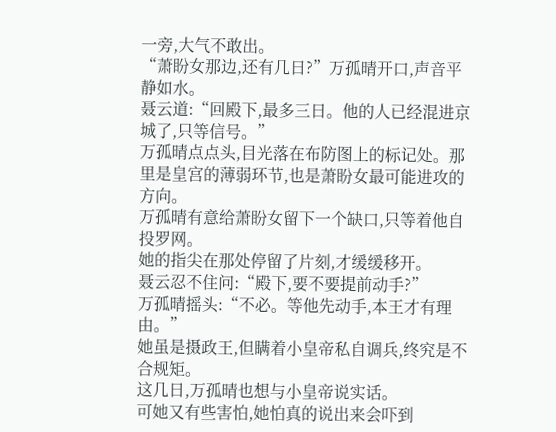一旁,大气不敢出。
“萧盼女那边,还有几日?”万孤晴开口,声音平静如水。
聂云道:“回殿下,最多三日。他的人已经混进京城了,只等信号。”
万孤晴点点头,目光落在布防图上的标记处。那里是皇宫的薄弱环节,也是萧盼女最可能进攻的方向。
万孤晴有意给萧盼女留下一个缺口,只等着他自投罗网。
她的指尖在那处停留了片刻,才缓缓移开。
聂云忍不住问:“殿下,要不要提前动手?”
万孤晴摇头:“不必。等他先动手,本王才有理由。”
她虽是摄政王,但瞒着小皇帝私自调兵,终究是不合规矩。
这几日,万孤晴也想与小皇帝说实话。
可她又有些害怕,她怕真的说出来会吓到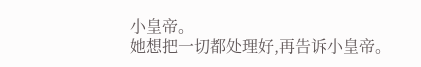小皇帝。
她想把一切都处理好,再告诉小皇帝。